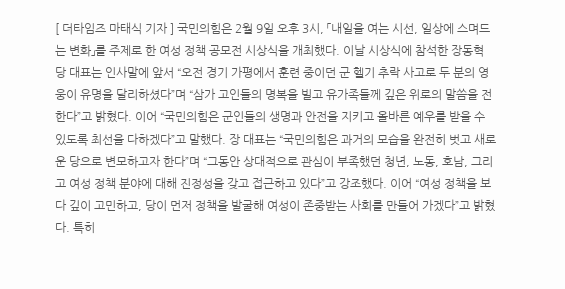[ 더타임즈 마태식 기자 ] 국민의힘은 2월 9일 오후 3시, 「내일을 여는 시선, 일상에 스며드는 변화」를 주제로 한 여성 정책 공모전 시상식을 개최했다. 이날 시상식에 참석한 장동혁 당 대표는 인사말에 앞서 “오전 경기 가평에서 훈련 중이던 군 헬기 추락 사고로 두 분의 영웅이 유명을 달리하셨다”며 “삼가 고인들의 명복을 빌고 유가족들께 깊은 위로의 말씀을 전한다”고 밝혔다. 이어 “국민의힘은 군인들의 생명과 안전을 지키고 올바른 예우를 받을 수 있도록 최선을 다하겠다”고 말했다. 장 대표는 “국민의힘은 과거의 모습을 완전히 벗고 새로운 당으로 변모하고자 한다”며 “그동안 상대적으로 관심이 부족했던 청년, 노동, 호남, 그리고 여성 정책 분야에 대해 진정성을 갖고 접근하고 있다”고 강조했다. 이어 “여성 정책을 보다 깊이 고민하고, 당이 먼저 정책을 발굴해 여성이 존중받는 사회를 만들어 가겠다”고 밝혔다. 특히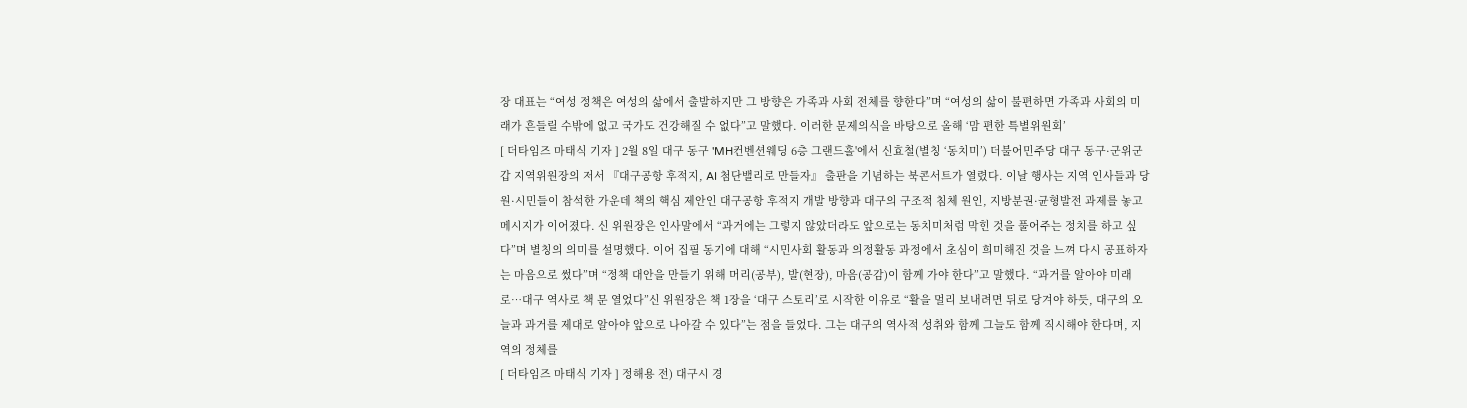장 대표는 “여성 정책은 여성의 삶에서 출발하지만 그 방향은 가족과 사회 전체를 향한다”며 “여성의 삶이 불편하면 가족과 사회의 미래가 흔들릴 수밖에 없고 국가도 건강해질 수 없다”고 말했다. 이러한 문제의식을 바탕으로 올해 ‘맘 편한 특별위원회’
[ 더타임즈 마태식 기자 ] 2월 8일 대구 동구 'MH컨벤션웨딩 6층 그랜드홀'에서 신효철(별칭 ‘동치미’) 더불어민주당 대구 동구·군위군갑 지역위원장의 저서 『대구공항 후적지, AI 첨단밸리로 만들자』 출판을 기념하는 북콘서트가 열렸다. 이날 행사는 지역 인사들과 당원·시민들이 참석한 가운데 책의 핵심 제안인 대구공항 후적지 개발 방향과 대구의 구조적 침체 원인, 지방분권·균형발전 과제를 놓고 메시지가 이어졌다. 신 위원장은 인사말에서 “과거에는 그렇지 않았더라도 앞으로는 동치미처럼 막힌 것을 풀어주는 정치를 하고 싶다”며 별칭의 의미를 설명했다. 이어 집필 동기에 대해 “시민사회 활동과 의정활동 과정에서 초심이 희미해진 것을 느껴 다시 공표하자는 마음으로 썼다”며 “정책 대안을 만들기 위해 머리(공부), 발(현장), 마음(공감)이 함께 가야 한다”고 말했다. “과거를 알아야 미래로…대구 역사로 책 문 열었다”신 위원장은 책 1장을 ‘대구 스토리’로 시작한 이유로 “활을 멀리 보내려면 뒤로 당겨야 하듯, 대구의 오늘과 과거를 제대로 알아야 앞으로 나아갈 수 있다”는 점을 들었다. 그는 대구의 역사적 성취와 함께 그늘도 함께 직시해야 한다며, 지역의 정체를
[ 더타임즈 마태식 기자 ] 정해용 전) 대구시 경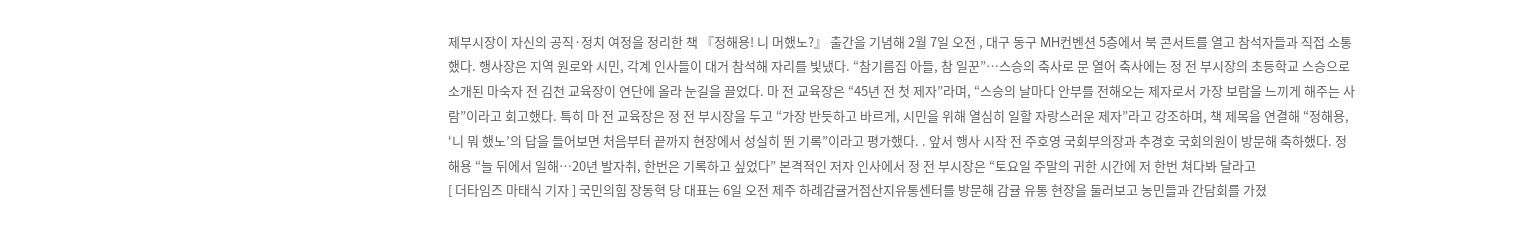제부시장이 자신의 공직·정치 여정을 정리한 책 『정해용! 니 머했노?』 출간을 기념해 2월 7일 오전 , 대구 동구 MH컨벤션 5층에서 북 콘서트를 열고 참석자들과 직접 소통했다. 행사장은 지역 원로와 시민, 각계 인사들이 대거 참석해 자리를 빛냈다. “참기름집 아들, 참 일꾼”…스승의 축사로 문 열어 축사에는 정 전 부시장의 초등학교 스승으로 소개된 마숙자 전 김천 교육장이 연단에 올라 눈길을 끌었다. 마 전 교육장은 “45년 전 첫 제자”라며, “스승의 날마다 안부를 전해오는 제자로서 가장 보람을 느끼게 해주는 사람”이라고 회고했다. 특히 마 전 교육장은 정 전 부시장을 두고 “가장 반듯하고 바르게, 시민을 위해 열심히 일할 자랑스러운 제자”라고 강조하며, 책 제목을 연결해 “정해용, ‘니 뭐 했노’의 답을 들어보면 처음부터 끝까지 현장에서 성실히 뛴 기록”이라고 평가했다. . 앞서 행사 시작 전 주호영 국회부의장과 추경호 국회의원이 방문해 축하했다. 정해용 “늘 뒤에서 일해…20년 발자취, 한번은 기록하고 싶었다” 본격적인 저자 인사에서 정 전 부시장은 “토요일 주말의 귀한 시간에 저 한번 쳐다봐 달라고
[ 더타임즈 마태식 기자 ] 국민의힘 장동혁 당 대표는 6일 오전 제주 하례감귤거점산지유통센터를 방문해 감귤 유통 현장을 둘러보고 농민들과 간담회를 가졌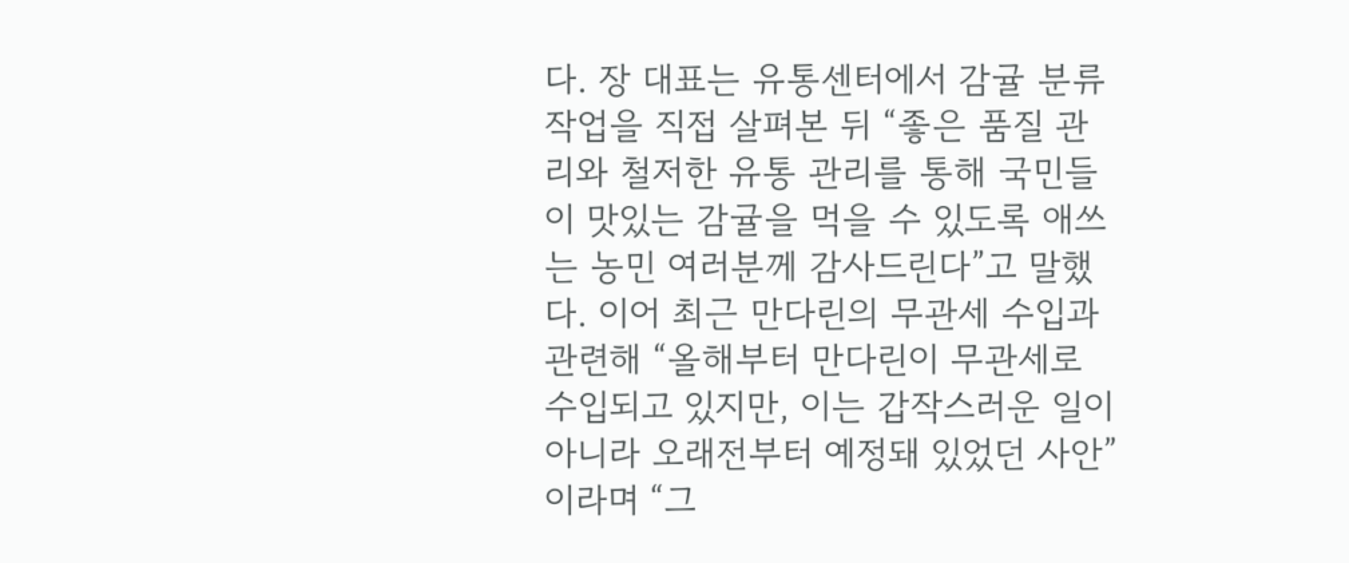다. 장 대표는 유통센터에서 감귤 분류 작업을 직접 살펴본 뒤 “좋은 품질 관리와 철저한 유통 관리를 통해 국민들이 맛있는 감귤을 먹을 수 있도록 애쓰는 농민 여러분께 감사드린다”고 말했다. 이어 최근 만다린의 무관세 수입과 관련해 “올해부터 만다린이 무관세로 수입되고 있지만, 이는 갑작스러운 일이 아니라 오래전부터 예정돼 있었던 사안”이라며 “그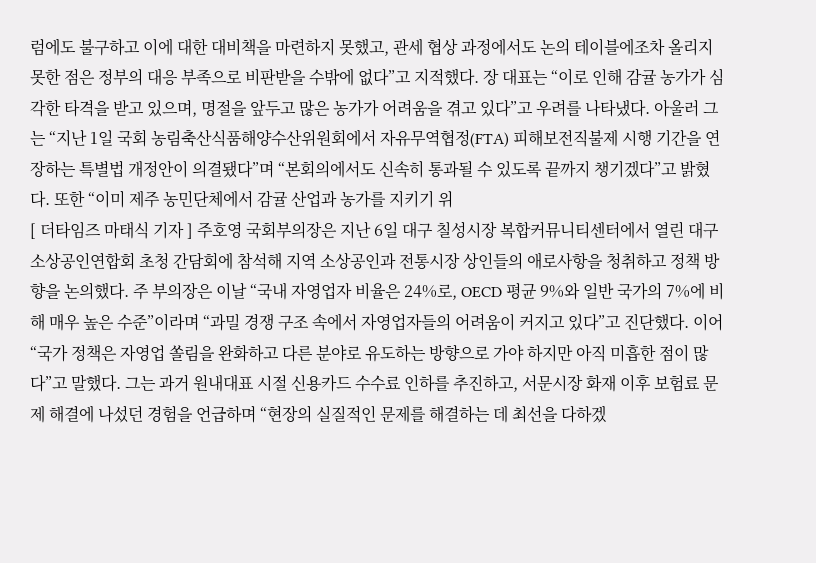럼에도 불구하고 이에 대한 대비책을 마련하지 못했고, 관세 협상 과정에서도 논의 테이블에조차 올리지 못한 점은 정부의 대응 부족으로 비판받을 수밖에 없다”고 지적했다. 장 대표는 “이로 인해 감귤 농가가 심각한 타격을 받고 있으며, 명절을 앞두고 많은 농가가 어려움을 겪고 있다”고 우려를 나타냈다. 아울러 그는 “지난 1일 국회 농림축산식품해양수산위원회에서 자유무역협정(FTA) 피해보전직불제 시행 기간을 연장하는 특별법 개정안이 의결됐다”며 “본회의에서도 신속히 통과될 수 있도록 끝까지 챙기겠다”고 밝혔다. 또한 “이미 제주 농민단체에서 감귤 산업과 농가를 지키기 위
[ 더타임즈 마태식 기자 ] 주호영 국회부의장은 지난 6일 대구 칠성시장 복합커뮤니티센터에서 열린 대구 소상공인연합회 초청 간담회에 참석해 지역 소상공인과 전통시장 상인들의 애로사항을 청취하고 정책 방향을 논의했다. 주 부의장은 이날 “국내 자영업자 비율은 24%로, OECD 평균 9%와 일반 국가의 7%에 비해 매우 높은 수준”이라며 “과밀 경쟁 구조 속에서 자영업자들의 어려움이 커지고 있다”고 진단했다. 이어 “국가 정책은 자영업 쏠림을 완화하고 다른 분야로 유도하는 방향으로 가야 하지만 아직 미흡한 점이 많다”고 말했다. 그는 과거 원내대표 시절 신용카드 수수료 인하를 추진하고, 서문시장 화재 이후 보험료 문제 해결에 나섰던 경험을 언급하며 “현장의 실질적인 문제를 해결하는 데 최선을 다하겠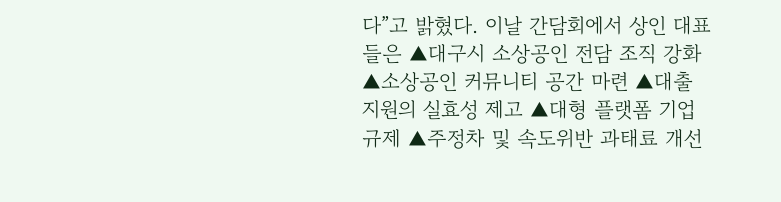다”고 밝혔다. 이날 간담회에서 상인 대표들은 ▲대구시 소상공인 전담 조직 강화 ▲소상공인 커뮤니티 공간 마련 ▲대출 지원의 실효성 제고 ▲대형 플랫폼 기업 규제 ▲주정차 및 속도위반 과태료 개선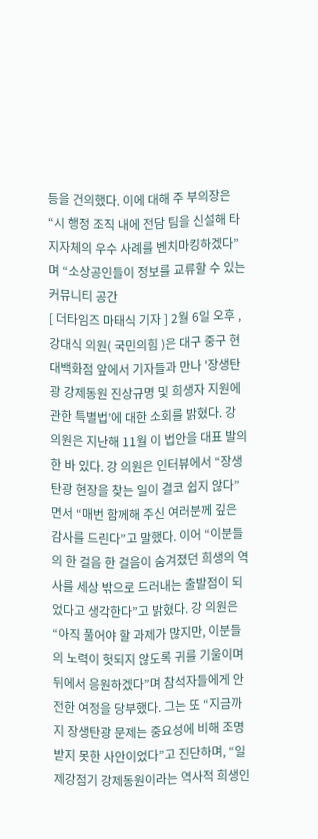등을 건의했다. 이에 대해 주 부의장은 “시 행정 조직 내에 전담 팀을 신설해 타 지자체의 우수 사례를 벤치마킹하겠다”며 “소상공인들이 정보를 교류할 수 있는 커뮤니티 공간
[ 더타임즈 마태식 기자 ] 2월 6일 오후 , 강대식 의원( 국민의힘 )은 대구 중구 현대백화점 앞에서 기자들과 만나 '장생탄광 강제동원 진상규명 및 희생자 지원에 관한 특별법’에 대한 소회를 밝혔다. 강 의원은 지난해 11월 이 법안을 대표 발의한 바 있다. 강 의원은 인터뷰에서 “장생탄광 현장을 찾는 일이 결코 쉽지 않다”면서 “매번 함께해 주신 여러분께 깊은 감사를 드린다”고 말했다. 이어 “이분들의 한 걸음 한 걸음이 숨겨졌던 희생의 역사를 세상 밖으로 드러내는 출발점이 되었다고 생각한다”고 밝혔다. 강 의원은 “아직 풀어야 할 과제가 많지만, 이분들의 노력이 헛되지 않도록 귀를 기울이며 뒤에서 응원하겠다”며 참석자들에게 안전한 여정을 당부했다. 그는 또 “지금까지 장생탄광 문제는 중요성에 비해 조명받지 못한 사안이었다”고 진단하며, “일제강점기 강제동원이라는 역사적 희생인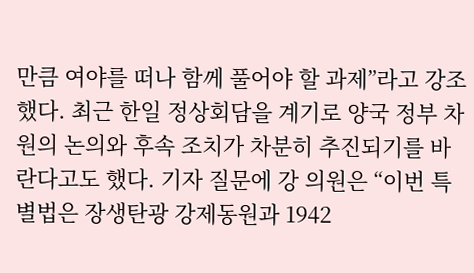만큼 여야를 떠나 함께 풀어야 할 과제”라고 강조했다. 최근 한일 정상회담을 계기로 양국 정부 차원의 논의와 후속 조치가 차분히 추진되기를 바란다고도 했다. 기자 질문에 강 의원은 “이번 특별법은 장생탄광 강제동원과 1942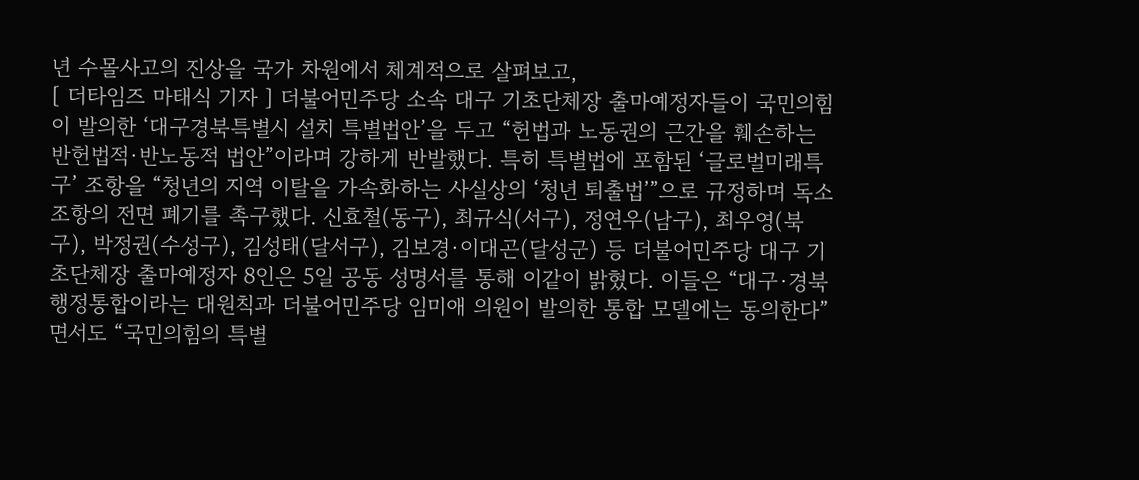년 수몰사고의 진상을 국가 차원에서 체계적으로 살펴보고,
[ 더타임즈 마태식 기자 ] 더불어민주당 소속 대구 기초단체장 출마예정자들이 국민의힘이 발의한 ‘대구경북특별시 설치 특별법안’을 두고 “헌법과 노동권의 근간을 훼손하는 반헌법적·반노동적 법안”이라며 강하게 반발했다. 특히 특별법에 포함된 ‘글로벌미래특구’ 조항을 “청년의 지역 이탈을 가속화하는 사실상의 ‘청년 퇴출법’”으로 규정하며 독소조항의 전면 폐기를 촉구했다. 신효철(동구), 최규식(서구), 정연우(남구), 최우영(북구), 박정권(수성구), 김성태(달서구), 김보경·이대곤(달성군) 등 더불어민주당 대구 기초단체장 출마예정자 8인은 5일 공동 성명서를 통해 이같이 밝혔다. 이들은 “대구·경북 행정통합이라는 대원칙과 더불어민주당 임미애 의원이 발의한 통합 모델에는 동의한다”면서도 “국민의힘의 특별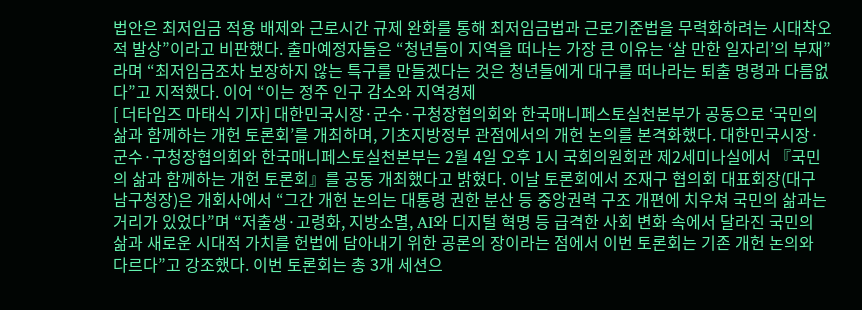법안은 최저임금 적용 배제와 근로시간 규제 완화를 통해 최저임금법과 근로기준법을 무력화하려는 시대착오적 발상”이라고 비판했다. 출마예정자들은 “청년들이 지역을 떠나는 가장 큰 이유는 ‘살 만한 일자리’의 부재”라며 “최저임금조차 보장하지 않는 특구를 만들겠다는 것은 청년들에게 대구를 떠나라는 퇴출 명령과 다름없다”고 지적했다. 이어 “이는 정주 인구 감소와 지역경제
[ 더타임즈 마태식 기자] 대한민국시장·군수·구청장협의회와 한국매니페스토실천본부가 공동으로 ‘국민의 삶과 함께하는 개헌 토론회’를 개최하며, 기초지방정부 관점에서의 개헌 논의를 본격화했다. 대한민국시장·군수·구청장협의회와 한국매니페스토실천본부는 2월 4일 오후 1시 국회의원회관 제2세미나실에서 『국민의 삶과 함께하는 개헌 토론회』를 공동 개최했다고 밝혔다. 이날 토론회에서 조재구 협의회 대표회장(대구 남구청장)은 개회사에서 “그간 개헌 논의는 대통령 권한 분산 등 중앙권력 구조 개편에 치우쳐 국민의 삶과는 거리가 있었다”며 “저출생·고령화, 지방소멸, AI와 디지털 혁명 등 급격한 사회 변화 속에서 달라진 국민의 삶과 새로운 시대적 가치를 헌법에 담아내기 위한 공론의 장이라는 점에서 이번 토론회는 기존 개헌 논의와 다르다”고 강조했다. 이번 토론회는 총 3개 세션으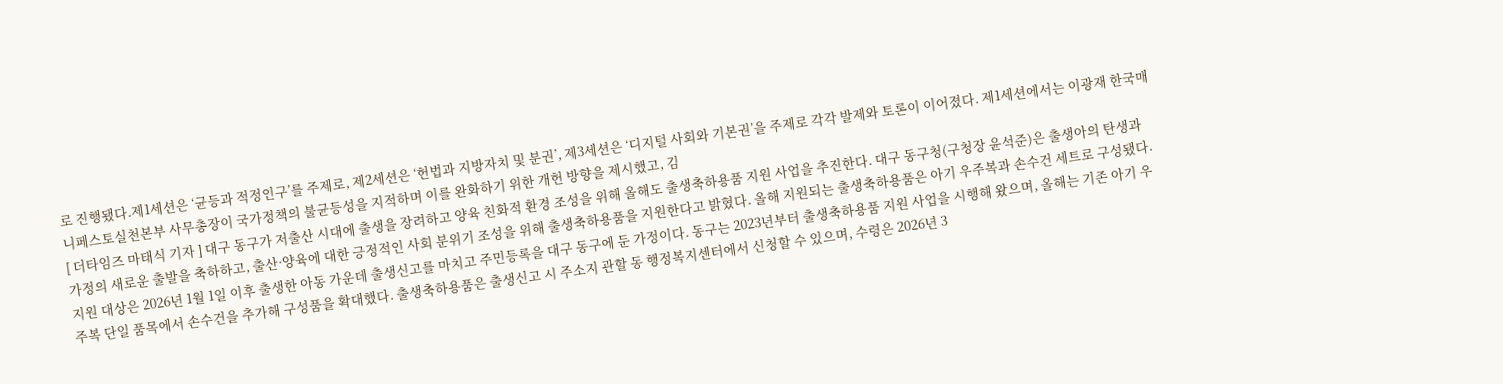로 진행됐다.제1세션은 ‘균등과 적정인구’를 주제로, 제2세션은 ‘헌법과 지방자치 및 분권’, 제3세션은 ‘디지털 사회와 기본권’을 주제로 각각 발제와 토론이 이어졌다. 제1세션에서는 이광재 한국매니페스토실천본부 사무총장이 국가정책의 불균등성을 지적하며 이를 완화하기 위한 개헌 방향을 제시했고, 김
[ 더타임즈 마태식 기자 ] 대구 동구가 저출산 시대에 출생을 장려하고 양육 친화적 환경 조성을 위해 올해도 출생축하용품 지원 사업을 추진한다. 대구 동구청(구청장 윤석준)은 출생아의 탄생과 가정의 새로운 출발을 축하하고, 출산·양육에 대한 긍정적인 사회 분위기 조성을 위해 출생축하용품을 지원한다고 밝혔다. 올해 지원되는 출생축하용품은 아기 우주복과 손수건 세트로 구성됐다. 지원 대상은 2026년 1월 1일 이후 출생한 아동 가운데 출생신고를 마치고 주민등록을 대구 동구에 둔 가정이다. 동구는 2023년부터 출생축하용품 지원 사업을 시행해 왔으며, 올해는 기존 아기 우주복 단일 품목에서 손수건을 추가해 구성품을 확대했다. 출생축하용품은 출생신고 시 주소지 관할 동 행정복지센터에서 신청할 수 있으며, 수령은 2026년 3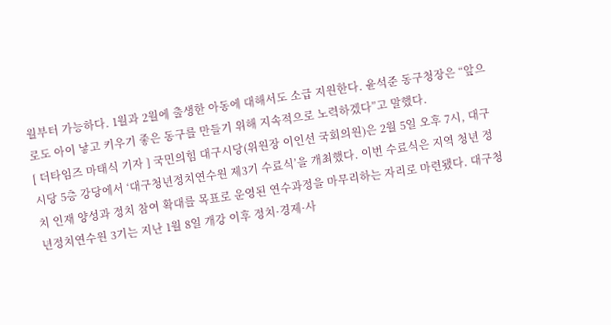월부터 가능하다. 1월과 2월에 출생한 아동에 대해서도 소급 지원한다. 윤석준 동구청장은 “앞으로도 아이 낳고 키우기 좋은 동구를 만들기 위해 지속적으로 노력하겠다”고 말했다.
[ 더타임즈 마태식 기자 ] 국민의힘 대구시당(위원장 이인선 국회의원)은 2월 5일 오후 7시, 대구시당 5층 강당에서 ‘대구청년정치연수원 제3기 수료식’을 개최했다. 이번 수료식은 지역 청년 정치 인재 양성과 정치 참여 확대를 목표로 운영된 연수과정을 마무리하는 자리로 마련됐다. 대구청년정치연수원 3기는 지난 1월 8일 개강 이후 정치·경제·사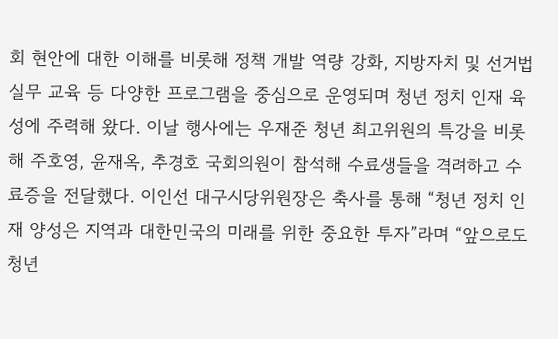회 현안에 대한 이해를 비롯해 정책 개발 역량 강화, 지방자치 및 선거법 실무 교육 등 다양한 프로그램을 중심으로 운영되며 청년 정치 인재 육성에 주력해 왔다. 이날 행사에는 우재준 청년 최고위원의 특강을 비롯해 주호영, 윤재옥, 추경호 국회의원이 참석해 수료생들을 격려하고 수료증을 전달했다. 이인선 대구시당위원장은 축사를 통해 “청년 정치 인재 양성은 지역과 대한민국의 미래를 위한 중요한 투자”라며 “앞으로도 청년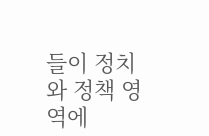들이 정치와 정책 영역에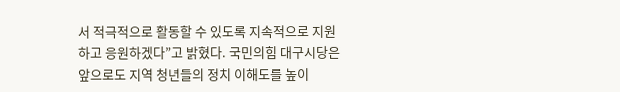서 적극적으로 활동할 수 있도록 지속적으로 지원하고 응원하겠다”고 밝혔다. 국민의힘 대구시당은 앞으로도 지역 청년들의 정치 이해도를 높이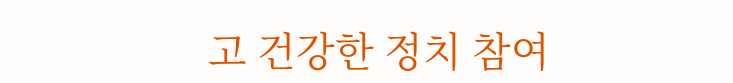고 건강한 정치 참여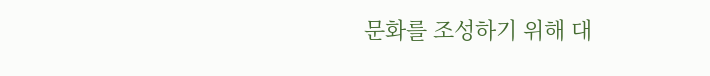문화를 조성하기 위해 대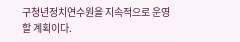구청년정치연수원을 지속적으로 운영할 계획이다.